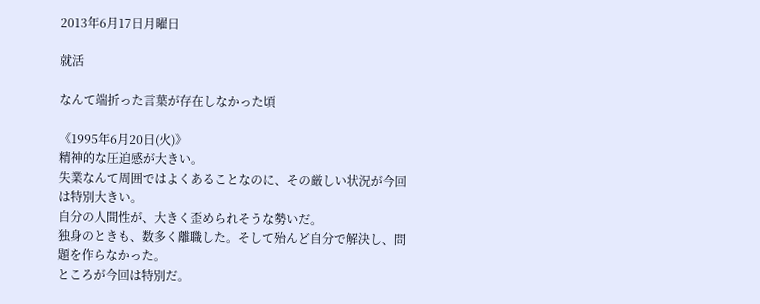2013年6月17日月曜日

就活

なんて端折った言葉が存在しなかった頃

《1995年6月20日(火)》
精神的な圧迫感が大きい。
失業なんて周囲ではよくあることなのに、その厳しい状況が今回は特別大きい。
自分の人間性が、大きく歪められそうな勢いだ。
独身のときも、数多く離職した。そして殆んど自分で解決し、問題を作らなかった。
ところが今回は特別だ。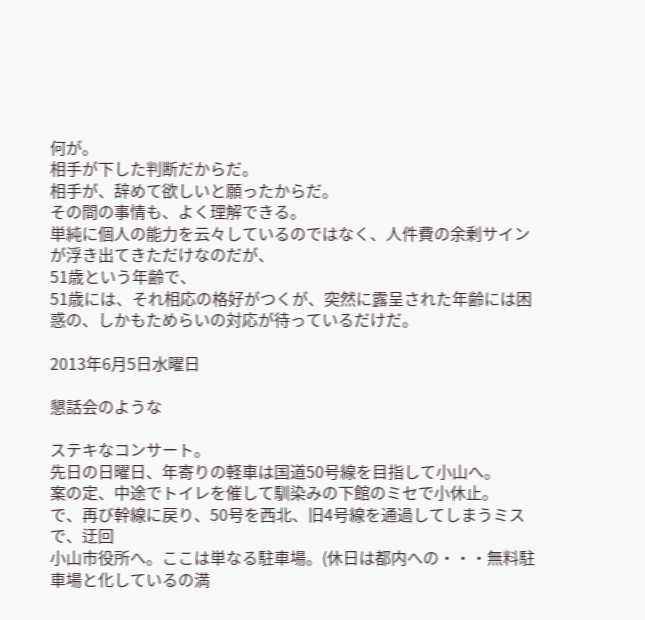何が。
相手が下した判断だからだ。
相手が、辞めて欲しいと願ったからだ。
その間の事情も、よく理解できる。
単純に個人の能力を云々しているのではなく、人件費の余剰サインが浮き出てきただけなのだが、
51歳という年齢で、
51歳には、それ相応の格好がつくが、突然に露呈された年齢には困惑の、しかもためらいの対応が待っているだけだ。

2013年6月5日水曜日

懇話会のような

ステキなコンサート。
先日の日曜日、年寄りの軽車は国道50号線を目指して小山へ。
案の定、中途でトイレを催して馴染みの下館のミセで小休止。
で、再び幹線に戻り、50号を西北、旧4号線を通過してしまうミスで、迂回
小山市役所へ。ここは単なる駐車場。(休日は都内への・・・無料駐車場と化しているの満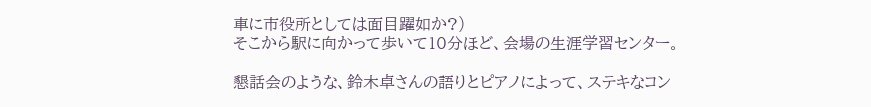車に市役所としては面目躍如か?)
そこから駅に向かって歩いて10分ほど、会場の生涯学習センター。

懇話会のような、鈴木卓さんの語りとピアノによって、ステキなコン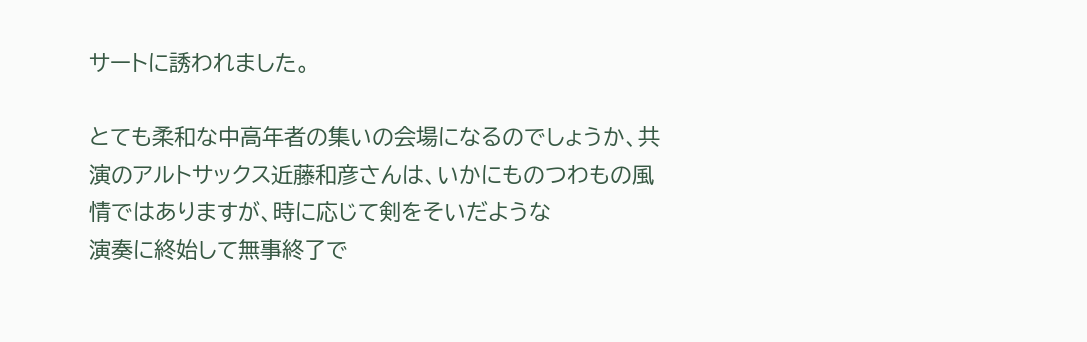サートに誘われました。

とても柔和な中高年者の集いの会場になるのでしょうか、共演のアルトサックス近藤和彦さんは、いかにものつわもの風情ではありますが、時に応じて剣をそいだような
演奏に終始して無事終了で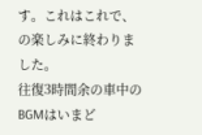す。これはこれで、の楽しみに終わりました。
往復3時間余の車中のBGMはいまど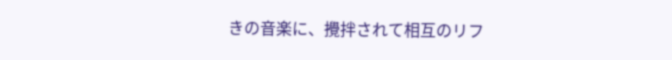きの音楽に、攪拌されて相互のリフ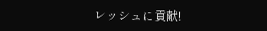レッシュに貢献!